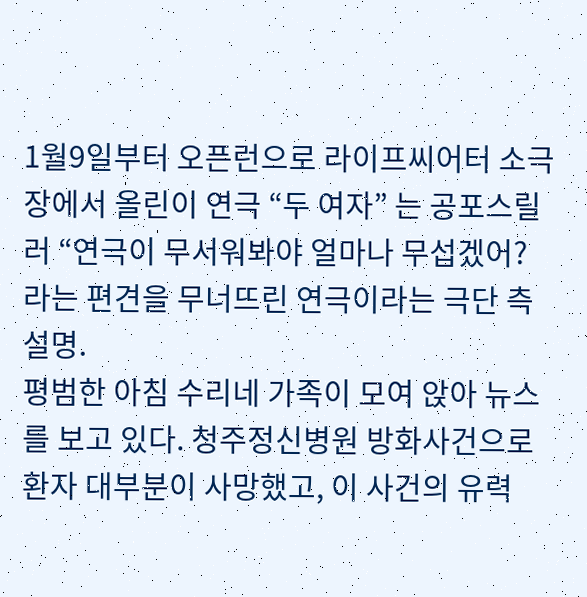1월9일부터 오픈런으로 라이프씨어터 소극장에서 올린이 연극 “두 여자” 는 공포스릴러 “연극이 무서워봐야 얼마나 무섭겠어? 라는 편견을 무너뜨린 연극이라는 극단 측 설명.
평범한 아침 수리네 가족이 모여 앉아 뉴스를 보고 있다. 청주정신병원 방화사건으로 환자 대부분이 사망했고, 이 사건의 유력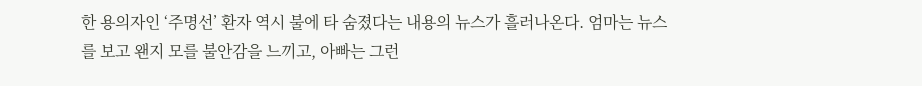한 용의자인 ‘주명선’ 환자 역시 불에 타 숨졌다는 내용의 뉴스가 흘러나온다. 엄마는 뉴스를 보고 왠지 모를 불안감을 느끼고, 아빠는 그런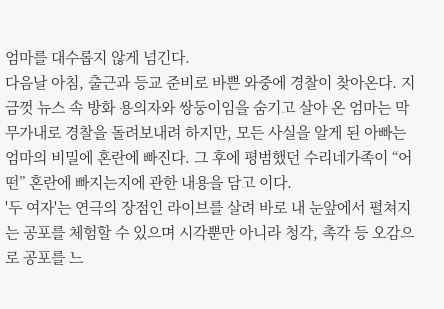엄마를 대수롭지 않게 넘긴다.
다음날 아침, 출근과 등교 준비로 바쁜 와중에 경찰이 찾아온다. 지금껏 뉴스 속 방화 용의자와 쌍둥이임을 숨기고 살아 온 엄마는 막무가내로 경찰을 돌려보내려 하지만, 모든 사실을 알게 된 아빠는 엄마의 비밀에 혼란에 빠진다. 그 후에 평범했던 수리네가족이 “어떤” 혼란에 빠지는지에 관한 내용을 담고 이다.
'두 여자'는 연극의 장점인 라이브를 살려 바로 내 눈앞에서 펼쳐지는 공포를 체험할 수 있으며 시각뿐만 아니라 청각, 촉각 등 오감으로 공포를 느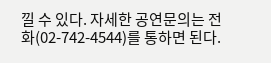낄 수 있다. 자세한 공연문의는 전화(02-742-4544)를 통하면 된다.